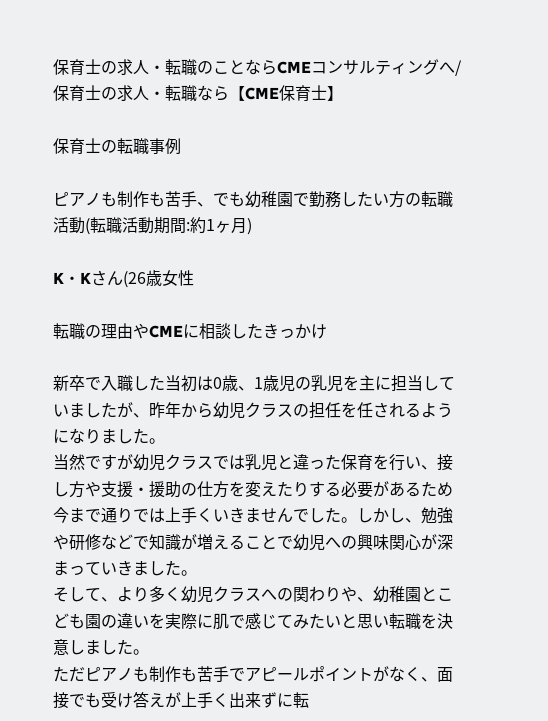保育士の求人・転職のことならCMEコンサルティングへ/保育士の求人・転職なら【CME保育士】

保育士の転職事例

ピアノも制作も苦手、でも幼稚園で勤務したい方の転職活動(転職活動期間:約1ヶ月)

K・Kさん(26歳女性

転職の理由やCMEに相談したきっかけ

新卒で入職した当初は0歳、1歳児の乳児を主に担当していましたが、昨年から幼児クラスの担任を任されるようになりました。
当然ですが幼児クラスでは乳児と違った保育を行い、接し方や支援・援助の仕方を変えたりする必要があるため今まで通りでは上手くいきませんでした。しかし、勉強や研修などで知識が増えることで幼児への興味関心が深まっていきました。
そして、より多く幼児クラスへの関わりや、幼稚園とこども園の違いを実際に肌で感じてみたいと思い転職を決意しました。
ただピアノも制作も苦手でアピールポイントがなく、面接でも受け答えが上手く出来ずに転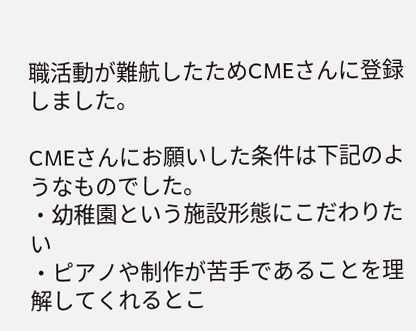職活動が難航したためCMEさんに登録しました。

CMEさんにお願いした条件は下記のようなものでした。
・幼稚園という施設形態にこだわりたい
・ピアノや制作が苦手であることを理解してくれるとこ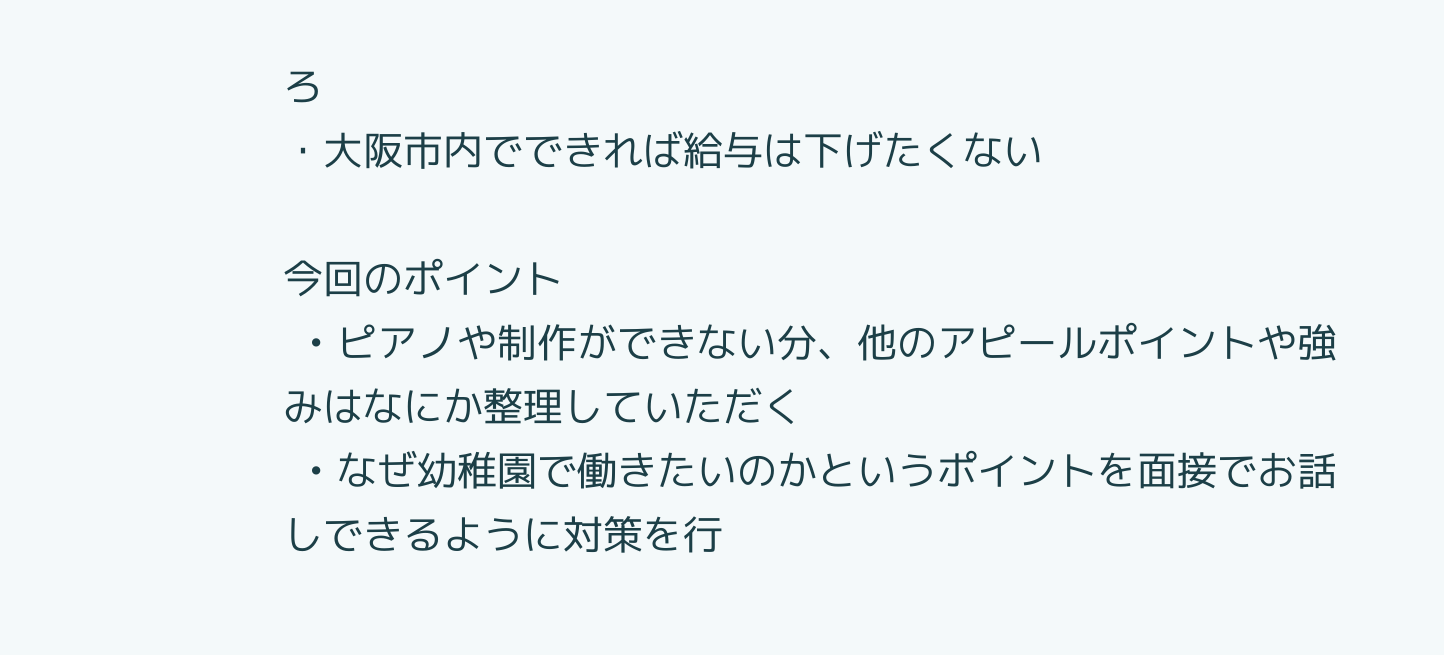ろ
・大阪市内でできれば給与は下げたくない

今回のポイント
  • ピアノや制作ができない分、他のアピールポイントや強みはなにか整理していただく
  • なぜ幼稚園で働きたいのかというポイントを面接でお話しできるように対策を行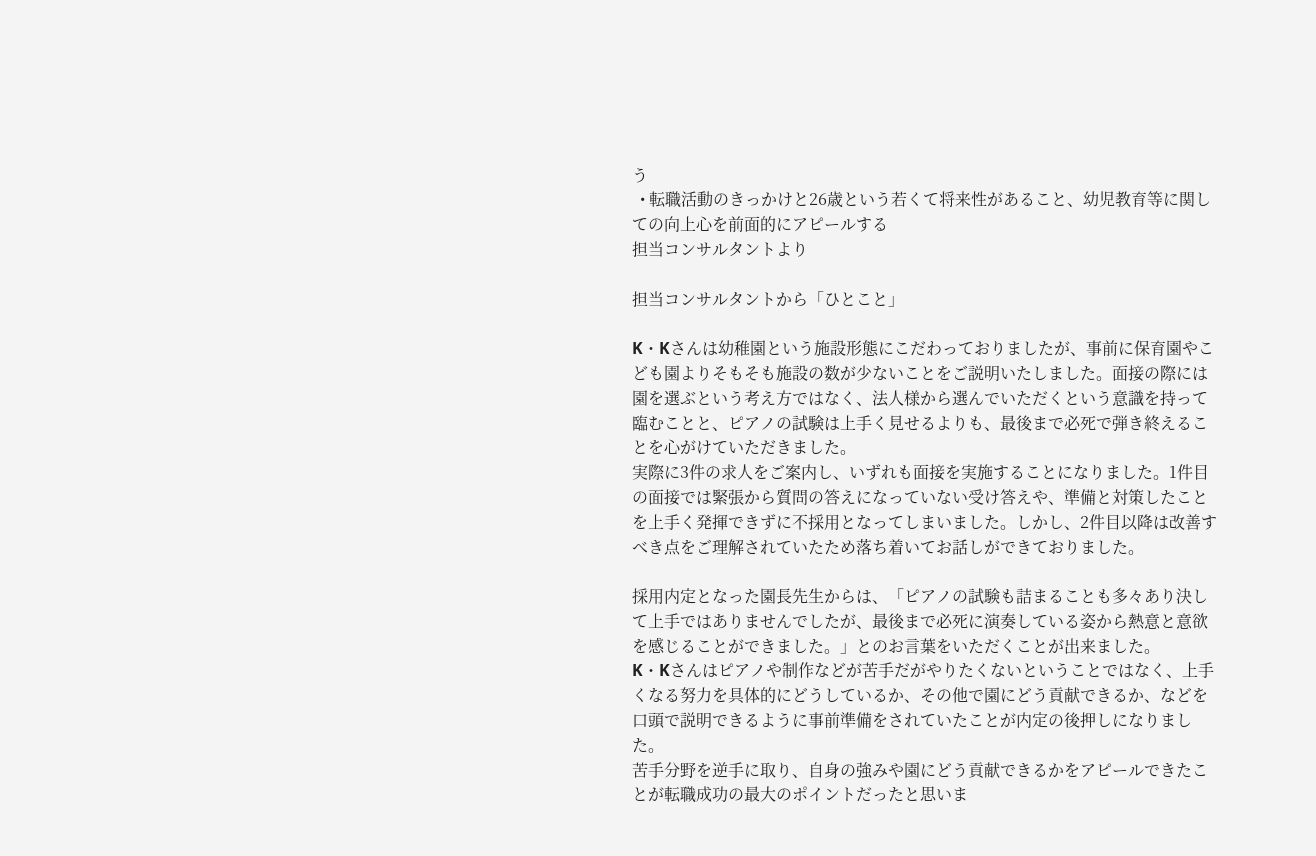う
  • 転職活動のきっかけと26歳という若くて将来性があること、幼児教育等に関しての向上心を前面的にアピールする
担当コンサルタントより

担当コンサルタントから「ひとこと」

K・Kさんは幼稚園という施設形態にこだわっておりましたが、事前に保育園やこども園よりそもそも施設の数が少ないことをご説明いたしました。面接の際には園を選ぶという考え方ではなく、法人様から選んでいただくという意識を持って臨むことと、ピアノの試験は上手く見せるよりも、最後まで必死で弾き終えることを心がけていただきました。
実際に3件の求人をご案内し、いずれも面接を実施することになりました。1件目の面接では緊張から質問の答えになっていない受け答えや、準備と対策したことを上手く発揮できずに不採用となってしまいました。しかし、2件目以降は改善すべき点をご理解されていたため落ち着いてお話しができておりました。

採用内定となった園長先生からは、「ピアノの試験も詰まることも多々あり決して上手ではありませんでしたが、最後まで必死に演奏している姿から熱意と意欲を感じることができました。」とのお言葉をいただくことが出来ました。
K・Kさんはピアノや制作などが苦手だがやりたくないということではなく、上手くなる努力を具体的にどうしているか、その他で園にどう貢献できるか、などを口頭で説明できるように事前準備をされていたことが内定の後押しになりました。
苦手分野を逆手に取り、自身の強みや園にどう貢献できるかをアピールできたことが転職成功の最大のポイントだったと思いま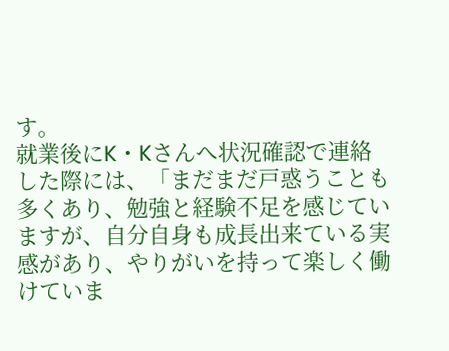す。
就業後にK・Kさんへ状況確認で連絡した際には、「まだまだ戸惑うことも多くあり、勉強と経験不足を感じていますが、自分自身も成長出来ている実感があり、やりがいを持って楽しく働けていま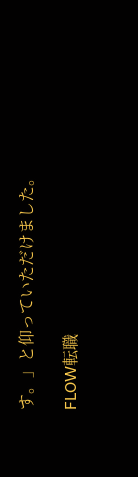す。」と仰っていただけました。

FLOW転職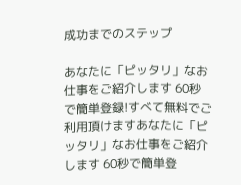成功までのステップ

あなたに「ピッタリ」なお仕事をご紹介します 60秒で簡単登録!すべて無料でご利用頂けますあなたに「ピッタリ」なお仕事をご紹介します 60秒で簡単登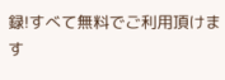録!すべて無料でご利用頂けます